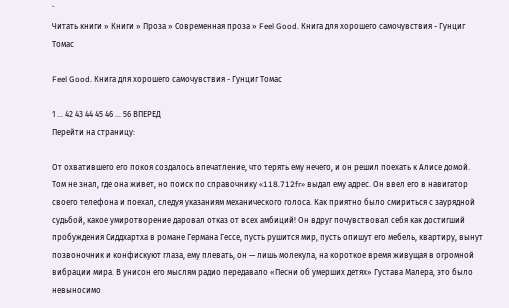`
Читать книги » Книги » Проза » Современная проза » Feel Good. Книга для хорошего самочувствия - Гунциг Томас

Feel Good. Книга для хорошего самочувствия - Гунциг Томас

1 ... 42 43 44 45 46 ... 56 ВПЕРЕД
Перейти на страницу:

От охватившего его покоя создалось впечатление, что терять ему нечего, и он решил поехать к Алисе домой. Том не знал, где она живет, но поиск по справочнику «118.712fr» выдал ему адрес. Он ввел его в навигатор своего телефона и поехал, следуя указаниям механического голоса. Как приятно было смириться с заурядной судьбой, какое умиротворение даровал отказ от всех амбиций! Он вдруг почувствовал себя как достигший пробуждения Сиддхартха в романе Германа Гессе, пусть рушится мир, пусть опишут его мебель, квартиру, вынут позвоночник и конфискуют глаза, ему плевать, он — лишь молекула, на короткое время живущая в огромной вибрации мира. В унисон его мыслям радио передавало «Песни об умерших детях» Густава Малера, это было невыносимо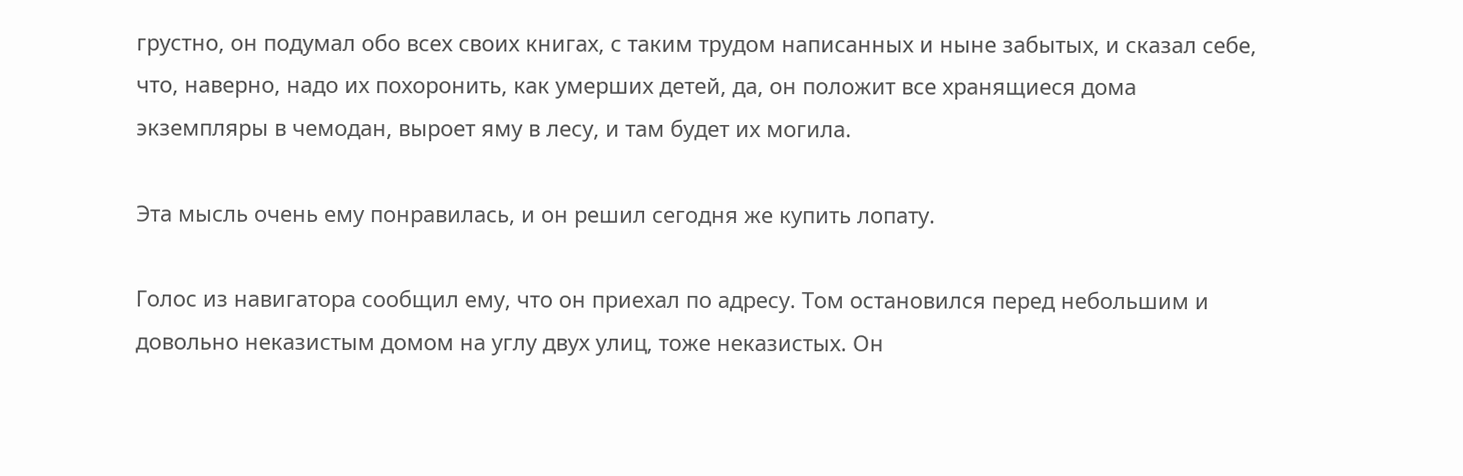грустно, он подумал обо всех своих книгах, с таким трудом написанных и ныне забытых, и сказал себе, что, наверно, надо их похоронить, как умерших детей, да, он положит все хранящиеся дома экземпляры в чемодан, выроет яму в лесу, и там будет их могила.

Эта мысль очень ему понравилась, и он решил сегодня же купить лопату.

Голос из навигатора сообщил ему, что он приехал по адресу. Том остановился перед небольшим и довольно неказистым домом на углу двух улиц, тоже неказистых. Он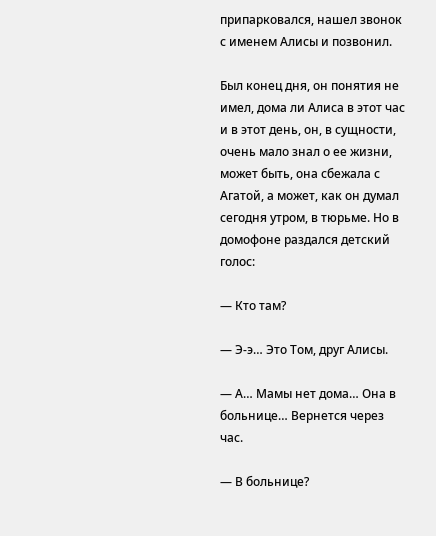припарковался, нашел звонок с именем Алисы и позвонил.

Был конец дня, он понятия не имел, дома ли Алиса в этот час и в этот день, он, в сущности, очень мало знал о ее жизни, может быть, она сбежала с Агатой, а может, как он думал сегодня утром, в тюрьме. Но в домофоне раздался детский голос:

— Кто там?

— Э-э… Это Том, друг Алисы.

— А… Мамы нет дома… Она в больнице… Вернется через час.

— В больнице?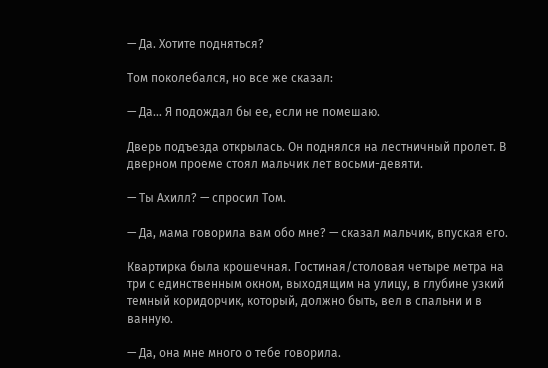— Да. Хотите подняться?

Том поколебался, но все же сказал:

— Да… Я подождал бы ее, если не помешаю.

Дверь подъезда открылась. Он поднялся на лестничный пролет. В дверном проеме стоял мальчик лет восьми-девяти.

— Ты Ахилл? — спросил Том.

— Да, мама говорила вам обо мне? — сказал мальчик, впуская его.

Квартирка была крошечная. Гостиная/столовая четыре метра на три с единственным окном, выходящим на улицу, в глубине узкий темный коридорчик, который, должно быть, вел в спальни и в ванную.

— Да, она мне много о тебе говорила.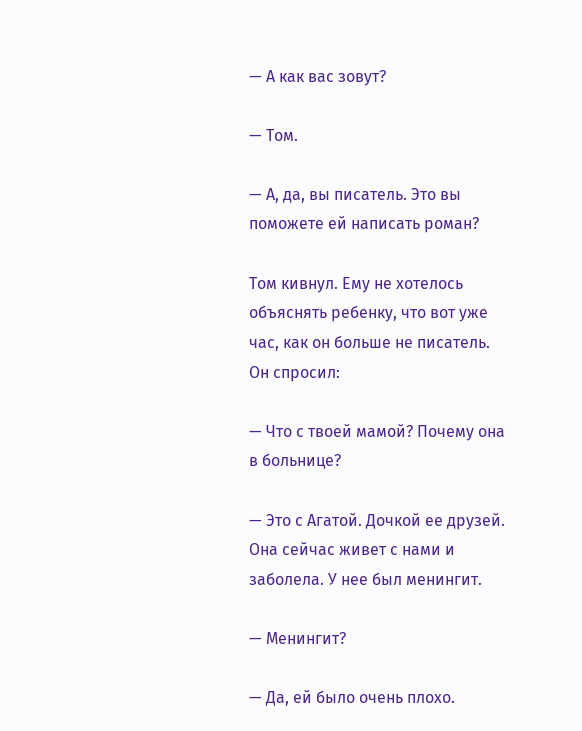— А как вас зовут?

— Том.

— А, да, вы писатель. Это вы поможете ей написать роман?

Том кивнул. Ему не хотелось объяснять ребенку, что вот уже час, как он больше не писатель. Он спросил:

— Что с твоей мамой? Почему она в больнице?

— Это с Агатой. Дочкой ее друзей. Она сейчас живет с нами и заболела. У нее был менингит.

— Менингит?

— Да, ей было очень плохо.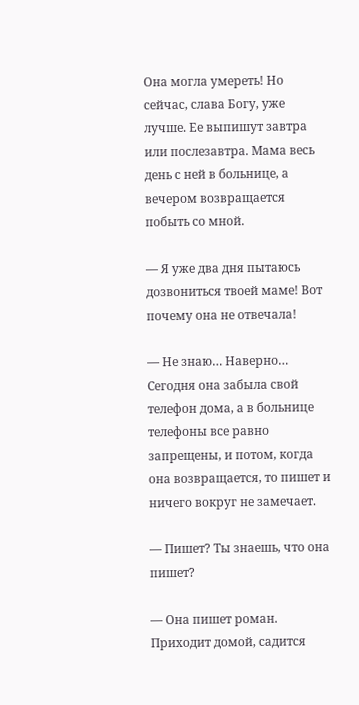Она могла умереть! Но сейчас, слава Богу, уже лучше. Ее выпишут завтра или послезавтра. Мама весь день с ней в больнице, а вечером возвращается побыть со мной.

— Я уже два дня пытаюсь дозвониться твоей маме! Вот почему она не отвечала!

— Не знаю… Наверно… Сегодня она забыла свой телефон дома, а в больнице телефоны все равно запрещены, и потом, когда она возвращается, то пишет и ничего вокруг не замечает.

— Пишет? Ты знаешь, что она пишет?

— Она пишет роман. Приходит домой, садится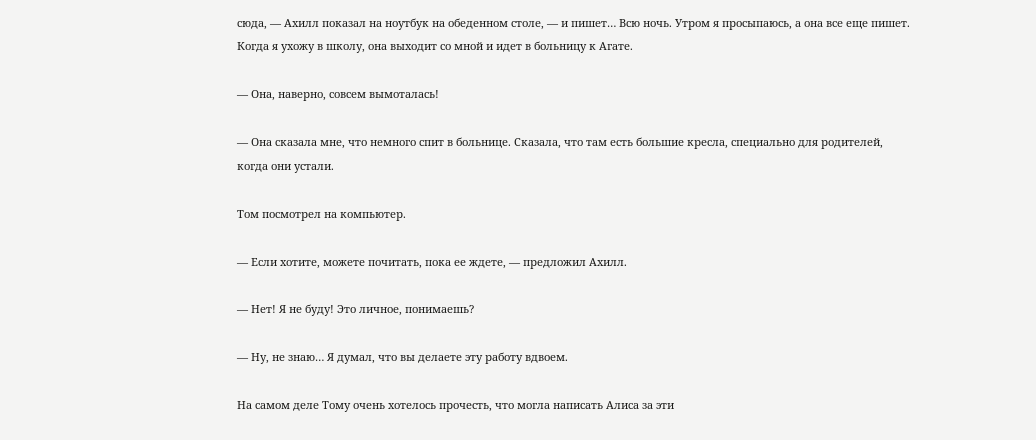сюда, — Ахилл показал на ноутбук на обеденном столе, — и пишет… Всю ночь. Утром я просыпаюсь, а она все еще пишет. Когда я ухожу в школу, она выходит со мной и идет в больницу к Агате.

— Она, наверно, совсем вымоталась!

— Она сказала мне, что немного спит в больнице. Сказала, что там есть большие кресла, специально для родителей, когда они устали.

Том посмотрел на компьютер.

— Если хотите, можете почитать, пока ее ждете, — предложил Ахилл.

— Нет! Я не буду! Это личное, понимаешь?

— Ну, не знаю… Я думал, что вы делаете эту работу вдвоем.

На самом деле Тому очень хотелось прочесть, что могла написать Алиса за эти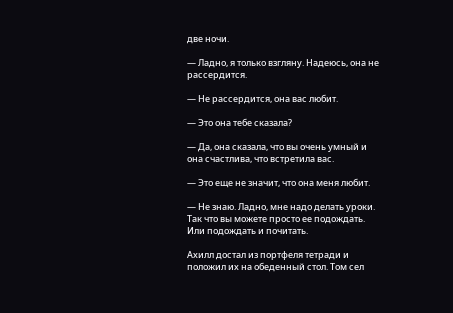две ночи.

— Ладно, я только взгляну. Надеюсь, она не рассердится.

— Не рассердится, она вас любит.

— Это она тебе сказала?

— Да, она сказала, что вы очень умный и она счастлива, что встретила вас.

— Это еще не значит, что она меня любит.

— Не знаю. Ладно, мне надо делать уроки. Так что вы можете просто ее подождать. Или подождать и почитать.

Ахилл достал из портфеля тетради и положил их на обеденный стол. Том сел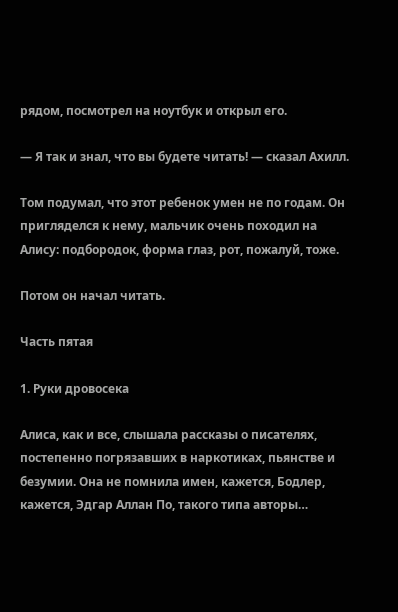рядом, посмотрел на ноутбук и открыл его.

— Я так и знал, что вы будете читать! — сказал Ахилл.

Том подумал, что этот ребенок умен не по годам. Он пригляделся к нему, мальчик очень походил на Алису: подбородок, форма глаз, рот, пожалуй, тоже.

Потом он начал читать.

Часть пятая

1. Руки дровосека

Алиса, как и все, слышала рассказы о писателях, постепенно погрязавших в наркотиках, пьянстве и безумии. Она не помнила имен, кажется, Бодлер, кажется, Эдгар Аллан По, такого типа авторы…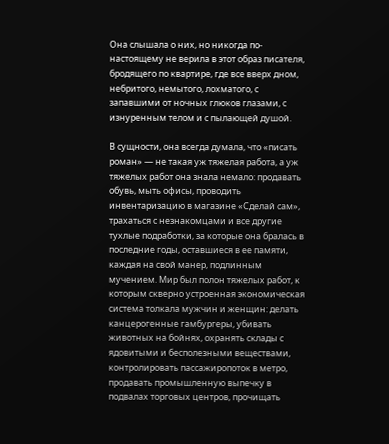Она слышала о них, но никогда по-настоящему не верила в этот образ писателя, бродящего по квартире, где все вверх дном, небритого, немытого, лохматого, с запавшими от ночных глюков глазами, с изнуренным телом и с пылающей душой.

В сущности, она всегда думала, что «писать роман» — не такая уж тяжелая работа, а уж тяжелых работ она знала немало: продавать обувь, мыть офисы, проводить инвентаризацию в магазине «Сделай сам», трахаться с незнакомцами и все другие тухлые подработки, за которые она бралась в последние годы, оставшиеся в ее памяти, каждая на свой манер, подлинным мучением. Мир был полон тяжелых работ, к которым скверно устроенная экономическая система толкала мужчин и женщин: делать канцерогенные гамбургеры, убивать животных на бойнях, охранять склады с ядовитыми и бесполезными веществами, контролировать пассажиропоток в метро, продавать промышленную выпечку в подвалах торговых центров, прочищать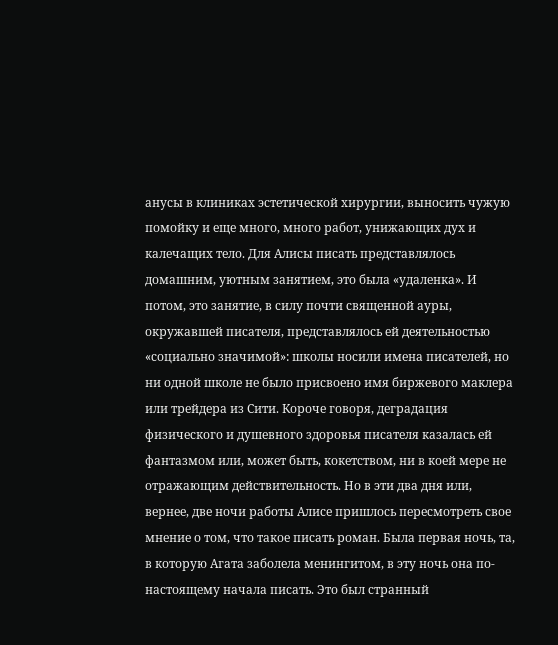анусы в клиниках эстетической хирургии, выносить чужую помойку и еще много, много работ, унижающих дух и калечащих тело. Для Алисы писать представлялось домашним, уютным занятием, это была «удаленка». И потом, это занятие, в силу почти священной ауры, окружавшей писателя, представлялось ей деятельностью «социально значимой»: школы носили имена писателей, но ни одной школе не было присвоено имя биржевого маклера или трейдера из Сити. Короче говоря, деградация физического и душевного здоровья писателя казалась ей фантазмом или, может быть, кокетством, ни в коей мере не отражающим действительность. Но в эти два дня или, вернее, две ночи работы Алисе пришлось пересмотреть свое мнение о том, что такое писать роман. Была первая ночь, та, в которую Агата заболела менингитом, в эту ночь она по-настоящему начала писать. Это был странный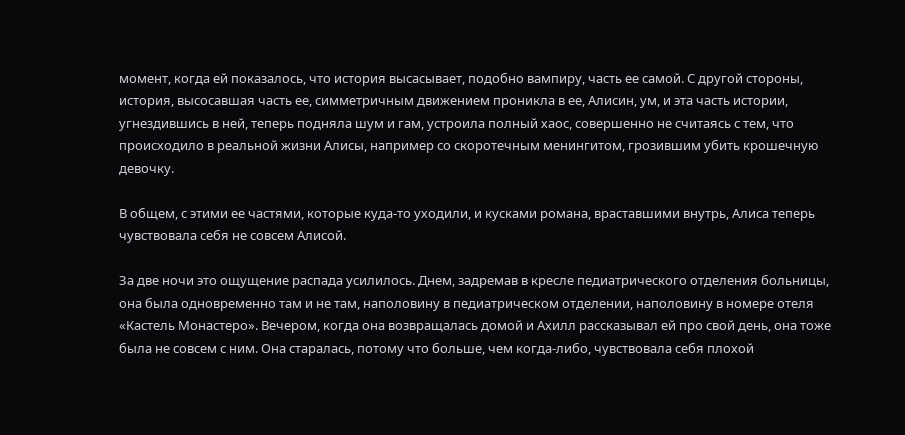момент, когда ей показалось, что история высасывает, подобно вампиру, часть ее самой. С другой стороны, история, высосавшая часть ее, симметричным движением проникла в ее, Алисин, ум, и эта часть истории, угнездившись в ней, теперь подняла шум и гам, устроила полный хаос, совершенно не считаясь с тем, что происходило в реальной жизни Алисы, например со скоротечным менингитом, грозившим убить крошечную девочку.

В общем, с этими ее частями, которые куда-то уходили, и кусками романа, враставшими внутрь, Алиса теперь чувствовала себя не совсем Алисой.

За две ночи это ощущение распада усилилось. Днем, задремав в кресле педиатрического отделения больницы, она была одновременно там и не там, наполовину в педиатрическом отделении, наполовину в номере отеля «Кастель Монастеро». Вечером, когда она возвращалась домой и Ахилл рассказывал ей про свой день, она тоже была не совсем с ним. Она старалась, потому что больше, чем когда-либо, чувствовала себя плохой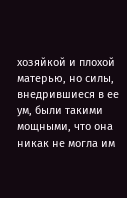хозяйкой и плохой матерью, но силы, внедрившиеся в ее ум, были такими мощными, что она никак не могла им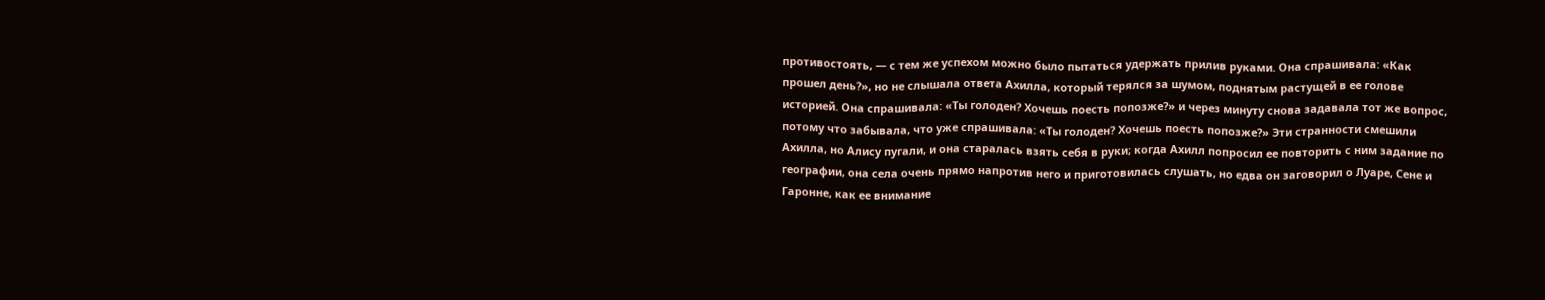противостоять, — с тем же успехом можно было пытаться удержать прилив руками. Она спрашивала: «Как прошел день?», но не слышала ответа Ахилла, который терялся за шумом, поднятым растущей в ее голове историей. Она спрашивала: «Ты голоден? Хочешь поесть попозже?» и через минуту снова задавала тот же вопрос, потому что забывала, что уже спрашивала: «Ты голоден? Хочешь поесть попозже?» Эти странности смешили Ахилла, но Алису пугали, и она старалась взять себя в руки; когда Ахилл попросил ее повторить с ним задание по географии, она села очень прямо напротив него и приготовилась слушать, но едва он заговорил о Луаре, Сене и Гаронне, как ее внимание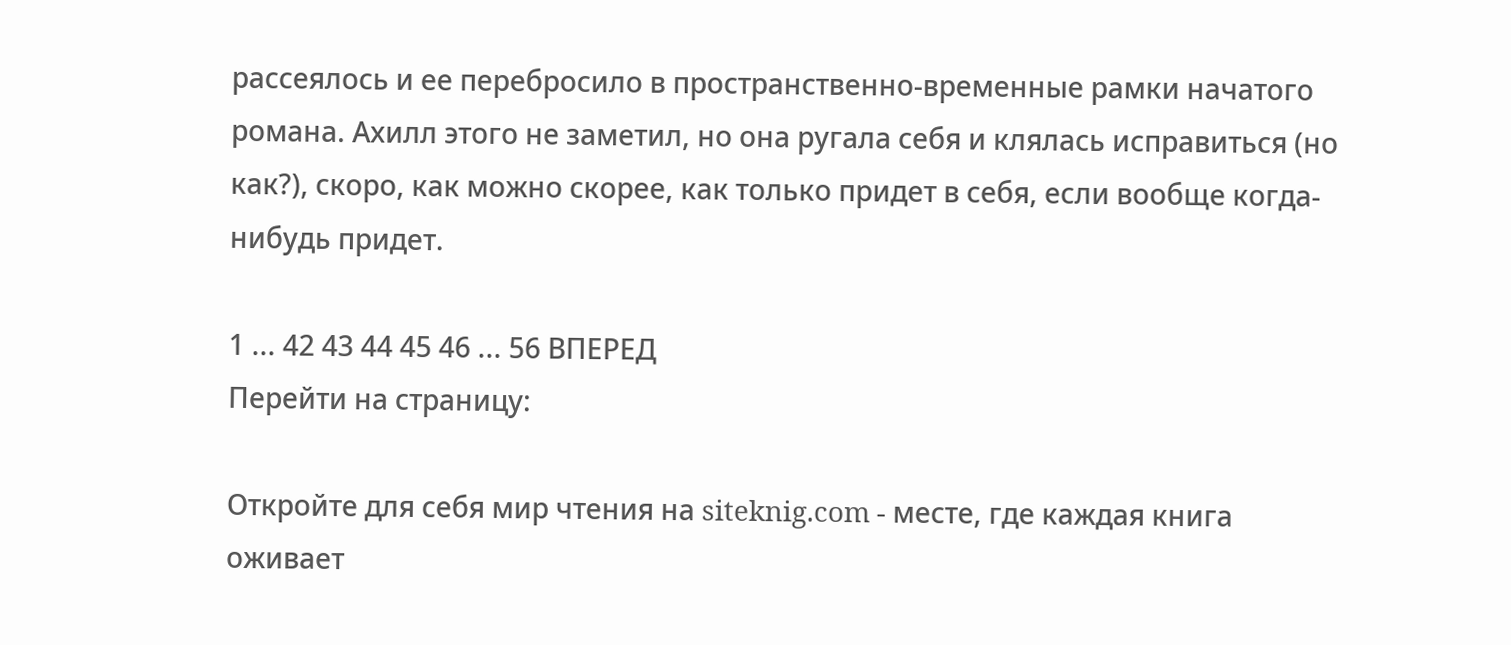рассеялось и ее перебросило в пространственно-временные рамки начатого романа. Ахилл этого не заметил, но она ругала себя и клялась исправиться (но как?), скоро, как можно скорее, как только придет в себя, если вообще когда-нибудь придет.

1 ... 42 43 44 45 46 ... 56 ВПЕРЕД
Перейти на страницу:

Откройте для себя мир чтения на siteknig.com - месте, где каждая книга оживает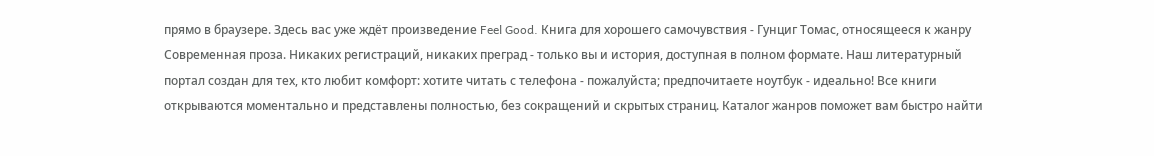прямо в браузере. Здесь вас уже ждёт произведение Feel Good. Книга для хорошего самочувствия - Гунциг Томас, относящееся к жанру Современная проза. Никаких регистраций, никаких преград - только вы и история, доступная в полном формате. Наш литературный портал создан для тех, кто любит комфорт: хотите читать с телефона - пожалуйста; предпочитаете ноутбук - идеально! Все книги открываются моментально и представлены полностью, без сокращений и скрытых страниц. Каталог жанров поможет вам быстро найти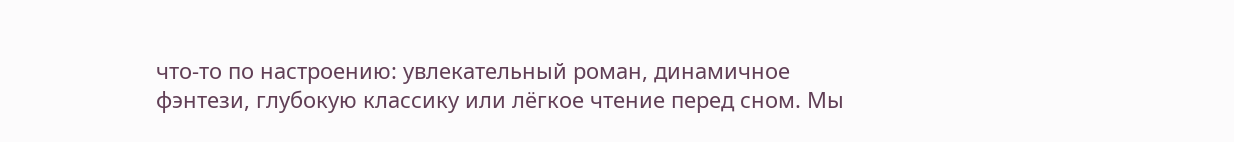что-то по настроению: увлекательный роман, динамичное фэнтези, глубокую классику или лёгкое чтение перед сном. Мы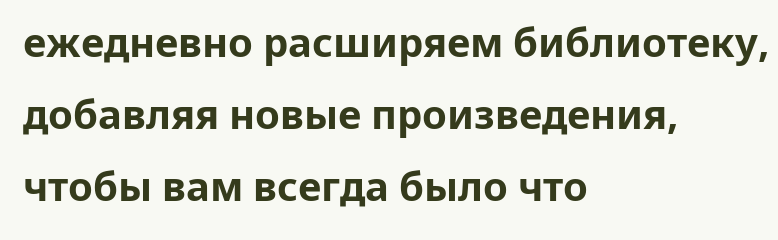ежедневно расширяем библиотеку, добавляя новые произведения, чтобы вам всегда было что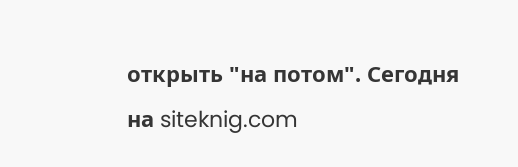открыть "на потом". Сегодня на siteknig.com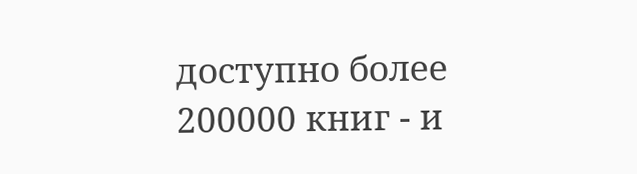доступно более 200000 книг - и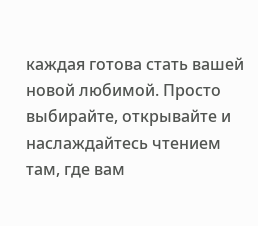каждая готова стать вашей новой любимой. Просто выбирайте, открывайте и наслаждайтесь чтением там, где вам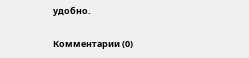удобно.

Комментарии (0)